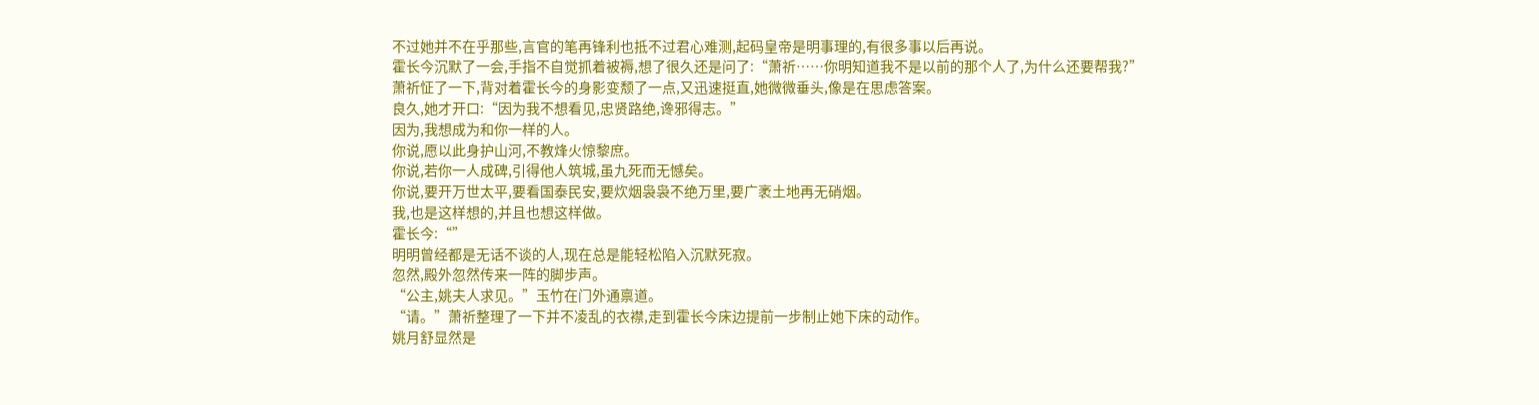不过她并不在乎那些,言官的笔再锋利也抵不过君心难测,起码皇帝是明事理的,有很多事以后再说。
霍长今沉默了一会,手指不自觉抓着被褥,想了很久还是问了:“萧祈……你明知道我不是以前的那个人了,为什么还要帮我?”
萧祈怔了一下,背对着霍长今的身影变颓了一点,又迅速挺直,她微微垂头,像是在思虑答案。
良久,她才开口:“因为我不想看见,忠贤路绝,谗邪得志。”
因为,我想成为和你一样的人。
你说,愿以此身护山河,不教烽火惊黎庶。
你说,若你一人成碑,引得他人筑城,虽九死而无憾矣。
你说,要开万世太平,要看国泰民安,要炊烟袅袅不绝万里,要广袤土地再无硝烟。
我,也是这样想的,并且也想这样做。
霍长今:“”
明明曾经都是无话不谈的人,现在总是能轻松陷入沉默死寂。
忽然,殿外忽然传来一阵的脚步声。
“公主,姚夫人求见。”玉竹在门外通禀道。
“请。”萧祈整理了一下并不凌乱的衣襟,走到霍长今床边提前一步制止她下床的动作。
姚月舒显然是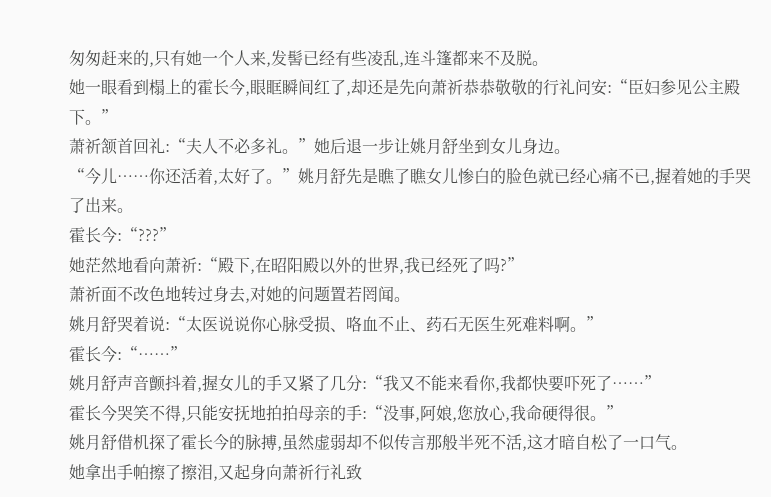匆匆赶来的,只有她一个人来,发髻已经有些凌乱,连斗篷都来不及脱。
她一眼看到榻上的霍长今,眼眶瞬间红了,却还是先向萧祈恭恭敬敬的行礼问安:“臣妇参见公主殿下。”
萧祈颔首回礼:“夫人不必多礼。”她后退一步让姚月舒坐到女儿身边。
“今儿……你还活着,太好了。”姚月舒先是瞧了瞧女儿惨白的脸色就已经心痛不已,握着她的手哭了出来。
霍长今:“???”
她茫然地看向萧祈:“殿下,在昭阳殿以外的世界,我已经死了吗?”
萧祈面不改色地转过身去,对她的问题置若罔闻。
姚月舒哭着说:“太医说说你心脉受损、咯血不止、药石无医生死难料啊。”
霍长今:“……”
姚月舒声音颤抖着,握女儿的手又紧了几分:“我又不能来看你,我都快要吓死了……”
霍长今哭笑不得,只能安抚地拍拍母亲的手:“没事,阿娘,您放心,我命硬得很。”
姚月舒借机探了霍长今的脉搏,虽然虚弱却不似传言那般半死不活,这才暗自松了一口气。
她拿出手帕擦了擦泪,又起身向萧祈行礼致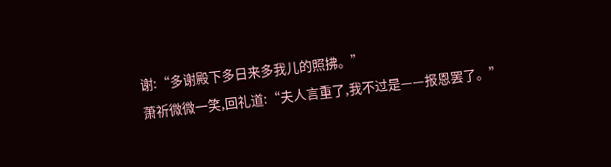谢:“多谢殿下多日来多我儿的照拂。”
萧祈微微一笑,回礼道:“夫人言重了,我不过是——报恩罢了。”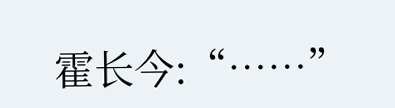霍长今:“……”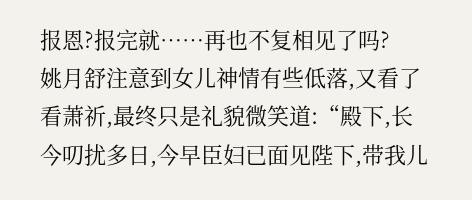报恩?报完就……再也不复相见了吗?
姚月舒注意到女儿神情有些低落,又看了看萧祈,最终只是礼貌微笑道:“殿下,长今叨扰多日,今早臣妇已面见陛下,带我儿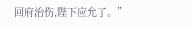回府治伤,陛下应允了。”